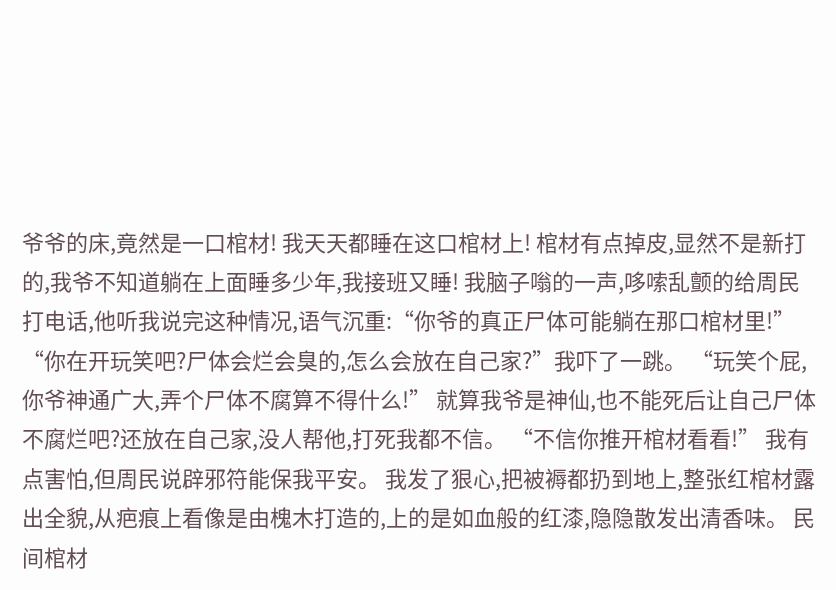爷爷的床,竟然是一口棺材! 我天天都睡在这口棺材上! 棺材有点掉皮,显然不是新打的,我爷不知道躺在上面睡多少年,我接班又睡! 我脑子嗡的一声,哆嗦乱颤的给周民打电话,他听我说完这种情况,语气沉重:“你爷的真正尸体可能躺在那口棺材里!” “你在开玩笑吧?尸体会烂会臭的,怎么会放在自己家?”我吓了一跳。 “玩笑个屁,你爷神通广大,弄个尸体不腐算不得什么!” 就算我爷是神仙,也不能死后让自己尸体不腐烂吧?还放在自己家,没人帮他,打死我都不信。 “不信你推开棺材看看!” 我有点害怕,但周民说辟邪符能保我平安。 我发了狠心,把被褥都扔到地上,整张红棺材露出全貌,从疤痕上看像是由槐木打造的,上的是如血般的红漆,隐隐散发出清香味。 民间棺材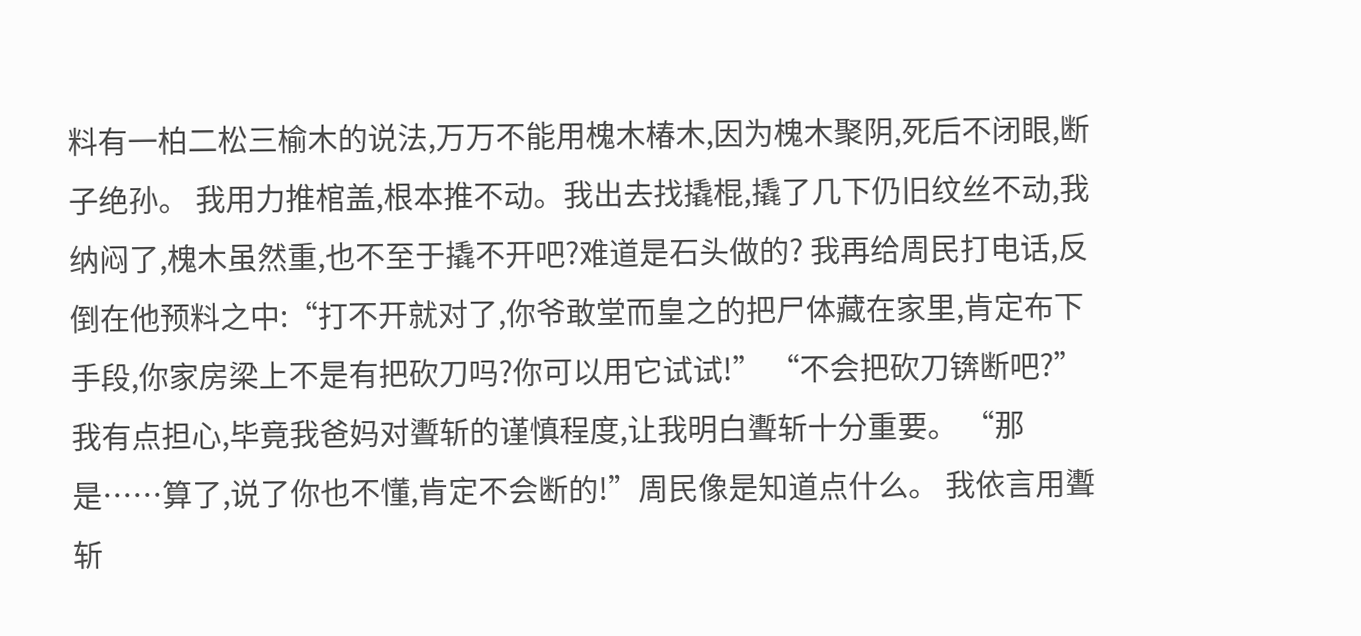料有一柏二松三榆木的说法,万万不能用槐木椿木,因为槐木聚阴,死后不闭眼,断子绝孙。 我用力推棺盖,根本推不动。我出去找撬棍,撬了几下仍旧纹丝不动,我纳闷了,槐木虽然重,也不至于撬不开吧?难道是石头做的? 我再给周民打电话,反倒在他预料之中:“打不开就对了,你爷敢堂而皇之的把尸体藏在家里,肯定布下手段,你家房梁上不是有把砍刀吗?你可以用它试试!” “不会把砍刀锛断吧?”我有点担心,毕竟我爸妈对聻斩的谨慎程度,让我明白聻斩十分重要。 “那是……算了,说了你也不懂,肯定不会断的!”周民像是知道点什么。 我依言用聻斩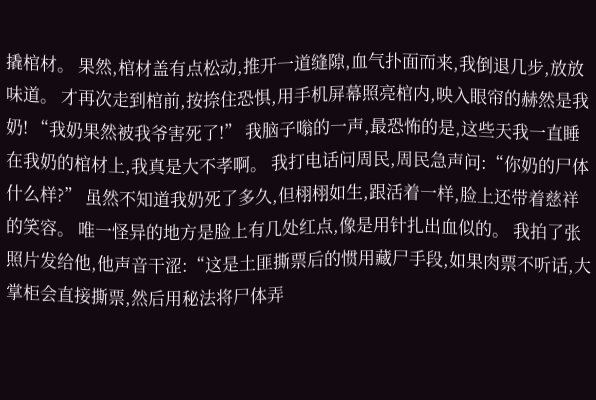撬棺材。 果然,棺材盖有点松动,推开一道缝隙,血气扑面而来,我倒退几步,放放味道。 才再次走到棺前,按捺住恐惧,用手机屏幕照亮棺内,映入眼帘的赫然是我奶! “我奶果然被我爷害死了!” 我脑子嗡的一声,最恐怖的是,这些天我一直睡在我奶的棺材上,我真是大不孝啊。 我打电话问周民,周民急声问:“你奶的尸体什么样?” 虽然不知道我奶死了多久,但栩栩如生,跟活着一样,脸上还带着慈祥的笑容。 唯一怪异的地方是脸上有几处红点,像是用针扎出血似的。 我拍了张照片发给他,他声音干涩:“这是土匪撕票后的惯用藏尸手段,如果肉票不听话,大掌柜会直接撕票,然后用秘法将尸体弄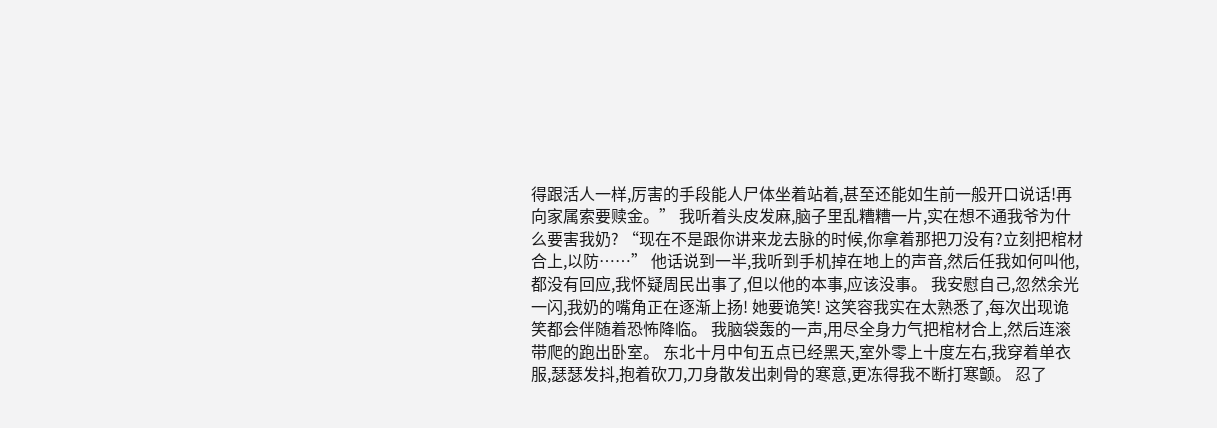得跟活人一样,厉害的手段能人尸体坐着站着,甚至还能如生前一般开口说话!再向家属索要赎金。” 我听着头皮发麻,脑子里乱糟糟一片,实在想不通我爷为什么要害我奶? “现在不是跟你讲来龙去脉的时候,你拿着那把刀没有?立刻把棺材合上,以防……” 他话说到一半,我听到手机掉在地上的声音,然后任我如何叫他,都没有回应,我怀疑周民出事了,但以他的本事,应该没事。 我安慰自己,忽然余光一闪,我奶的嘴角正在逐渐上扬! 她要诡笑! 这笑容我实在太熟悉了,每次出现诡笑都会伴随着恐怖降临。 我脑袋轰的一声,用尽全身力气把棺材合上,然后连滚带爬的跑出卧室。 东北十月中旬五点已经黑天,室外零上十度左右,我穿着单衣服,瑟瑟发抖,抱着砍刀,刀身散发出刺骨的寒意,更冻得我不断打寒颤。 忍了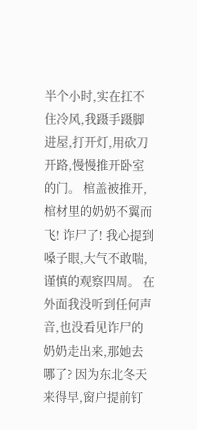半个小时,实在扛不住冷风,我蹑手蹑脚进屋,打开灯,用砍刀开路,慢慢推开卧室的门。 棺盖被推开,棺材里的奶奶不翼而飞! 诈尸了! 我心提到嗓子眼,大气不敢喘,谨慎的观察四周。 在外面我没听到任何声音,也没看见诈尸的奶奶走出来,那她去哪了? 因为东北冬天来得早,窗户提前钉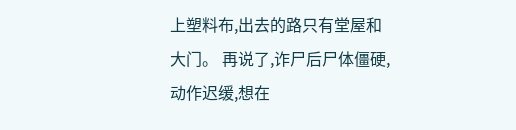上塑料布,出去的路只有堂屋和大门。 再说了,诈尸后尸体僵硬,动作迟缓,想在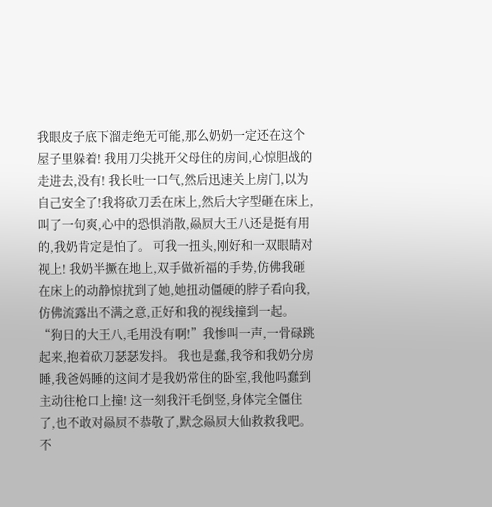我眼皮子底下溜走绝无可能,那么奶奶一定还在这个屋子里躲着! 我用刀尖挑开父母住的房间,心惊胆战的走进去,没有! 我长吐一口气,然后迅速关上房门,以为自己安全了!我将砍刀丢在床上,然后大字型砸在床上,叫了一句爽,心中的恐惧消散,赑屃大王八还是挺有用的,我奶肯定是怕了。 可我一扭头,刚好和一双眼睛对视上! 我奶半撅在地上,双手做祈福的手势,仿佛我砸在床上的动静惊扰到了她,她扭动僵硬的脖子看向我,仿佛流露出不满之意,正好和我的视线撞到一起。 “狗日的大王八,毛用没有啊!”我惨叫一声,一骨碌跳起来,抱着砍刀瑟瑟发抖。 我也是蠢,我爷和我奶分房睡,我爸妈睡的这间才是我奶常住的卧室,我他吗蠢到主动往枪口上撞! 这一刻我汗毛倒竖,身体完全僵住了,也不敢对赑屃不恭敬了,默念赑屃大仙救救我吧。 不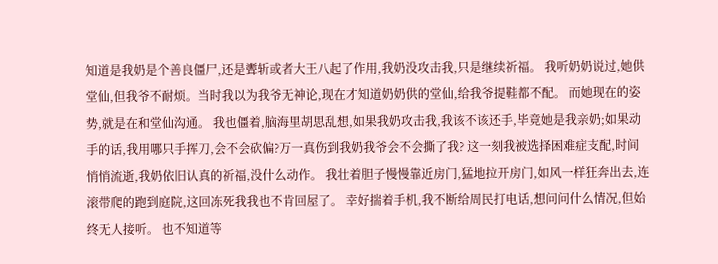知道是我奶是个善良僵尸,还是聻斩或者大王八起了作用,我奶没攻击我,只是继续祈福。 我听奶奶说过,她供堂仙,但我爷不耐烦。当时我以为我爷无神论,现在才知道奶奶供的堂仙,给我爷提鞋都不配。 而她现在的姿势,就是在和堂仙沟通。 我也僵着,脑海里胡思乱想,如果我奶攻击我,我该不该还手,毕竟她是我亲奶;如果动手的话,我用哪只手挥刀,会不会砍偏?万一真伤到我奶我爷会不会撕了我? 这一刻我被选择困难症支配,时间悄悄流逝,我奶依旧认真的祈福,没什么动作。 我壮着胆子慢慢靠近房门,猛地拉开房门,如风一样狂奔出去,连滚带爬的跑到庭院,这回冻死我我也不肯回屋了。 幸好揣着手机,我不断给周民打电话,想问问什么情况,但始终无人接听。 也不知道等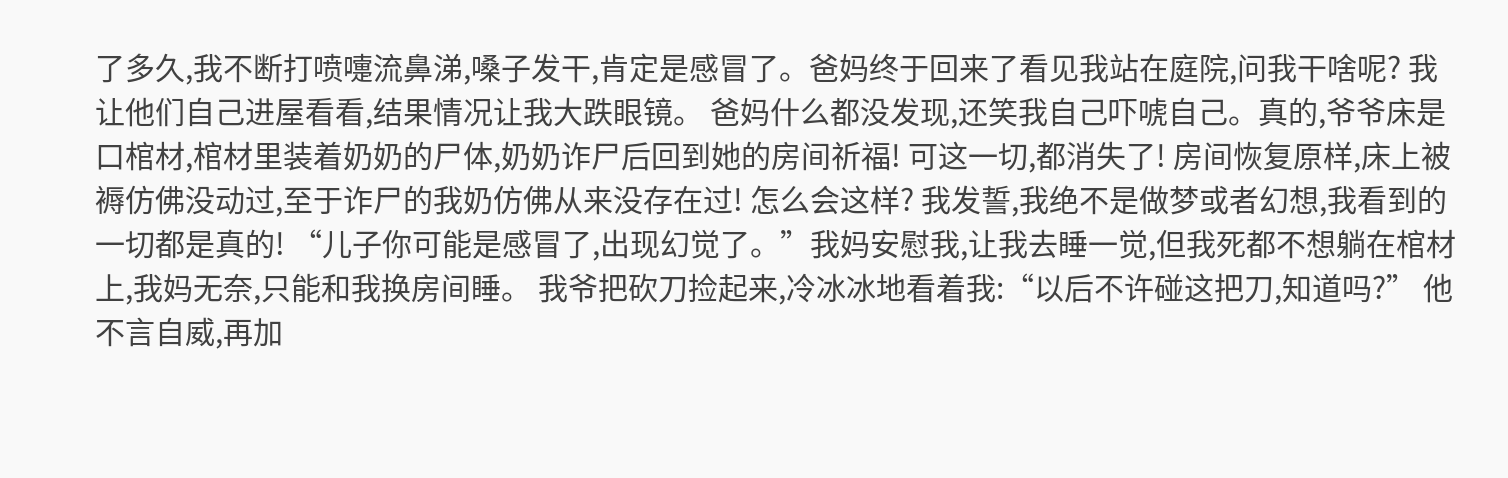了多久,我不断打喷嚏流鼻涕,嗓子发干,肯定是感冒了。爸妈终于回来了看见我站在庭院,问我干啥呢? 我让他们自己进屋看看,结果情况让我大跌眼镜。 爸妈什么都没发现,还笑我自己吓唬自己。真的,爷爷床是口棺材,棺材里装着奶奶的尸体,奶奶诈尸后回到她的房间祈福! 可这一切,都消失了! 房间恢复原样,床上被褥仿佛没动过,至于诈尸的我奶仿佛从来没存在过! 怎么会这样? 我发誓,我绝不是做梦或者幻想,我看到的一切都是真的! “儿子你可能是感冒了,出现幻觉了。”我妈安慰我,让我去睡一觉,但我死都不想躺在棺材上,我妈无奈,只能和我换房间睡。 我爷把砍刀捡起来,冷冰冰地看着我:“以后不许碰这把刀,知道吗?” 他不言自威,再加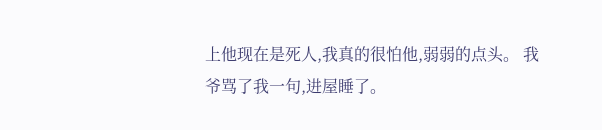上他现在是死人,我真的很怕他,弱弱的点头。 我爷骂了我一句,进屋睡了。